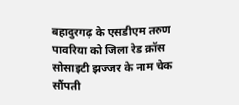बहादुरगढ़ के एसडीएम तरुण पावरिया को जिला रेड क्रॉस सोसाइटी झज्जर के नाम चेक सौंपती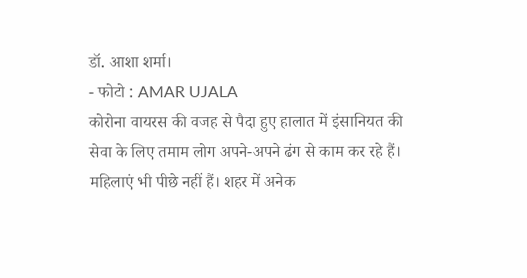डॉ. आशा शर्मा।
- फोटो : AMAR UJALA
कोरोना वायरस की वजह से पैदा हुए हालात में इंसानियत की सेवा के लिए तमाम लोग अपने-अपने ढंग से काम कर रहे हैं। महिलाएं भी पीछे नहीं हैं। शहर में अनेक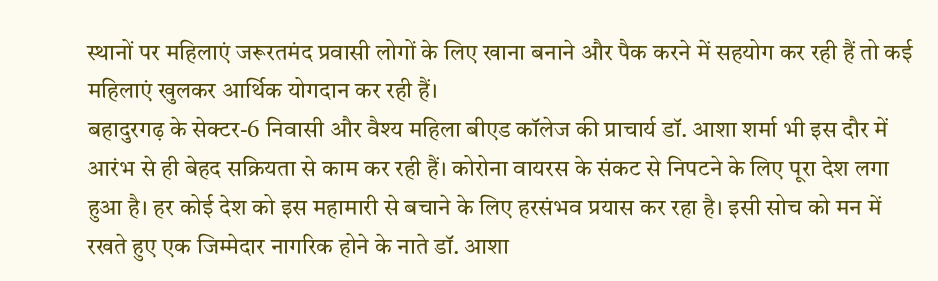स्थानों पर महिलाएं जरूरतमंद प्रवासी लोगों के लिए खाना बनाने और पैक करने में सहयोग कर रही हैं तो कई महिलाएं खुलकर आर्थिक योगदान कर रही हैं।
बहादुरगढ़ के सेक्टर-6 निवासी और वैश्य महिला बीएड कॉलेज की प्राचार्य डॉ. आशा शर्मा भी इस दौर में आरंभ से ही बेहद सक्रियता से काम कर रही हैं। कोरोना वायरस के संकट से निपटने के लिए पूरा देश लगा हुआ है। हर कोई देश को इस महामारी से बचाने के लिए हरसंभव प्रयास कर रहा है। इसी सोच को मन में रखते हुए एक जिम्मेदार नागरिक होने के नाते डॉ. आशा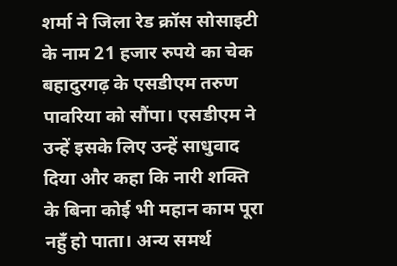शर्मा ने जिला रेड क्रॉस सोसाइटी के नाम 21 हजार रुपये का चेक बहादुरगढ़ के एसडीएम तरुण पावरिया को सौंपा। एसडीएम ने उन्हें इसके लिए उन्हें साधुवाद दिया और कहा कि नारी शक्ति के बिना कोई भी महान काम पूरा नहुँ हो पाता। अन्य समर्थ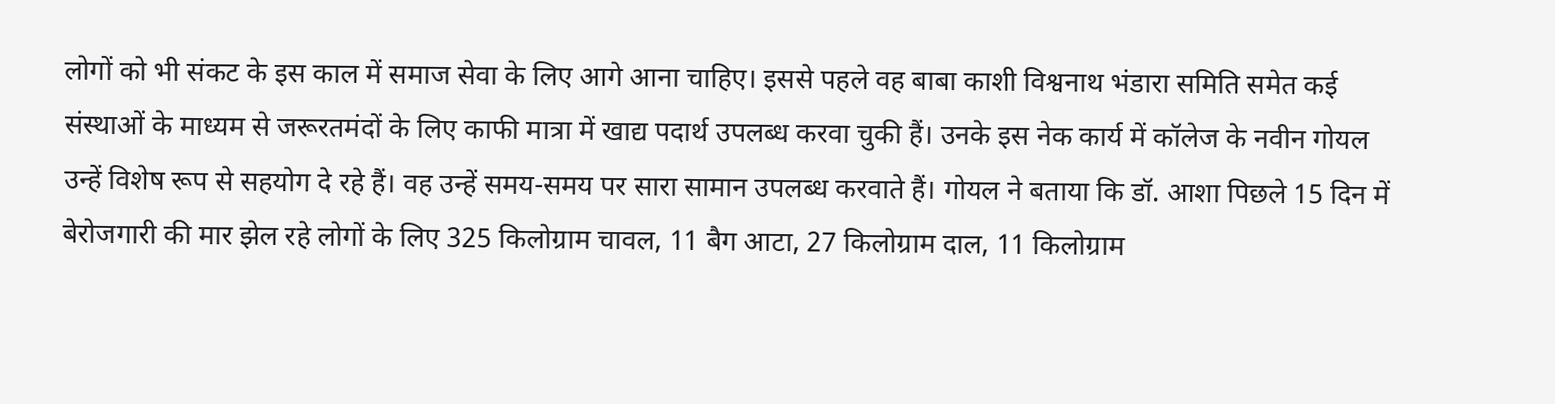लोगों को भी संकट के इस काल में समाज सेवा के लिए आगे आना चाहिए। इससे पहले वह बाबा काशी विश्वनाथ भंडारा समिति समेत कई संस्थाओं के माध्यम से जरूरतमंदों के लिए काफी मात्रा में खाद्य पदार्थ उपलब्ध करवा चुकी हैं। उनके इस नेक कार्य में कॉलेज के नवीन गोयल उन्हें विशेष रूप से सहयोग दे रहे हैं। वह उन्हें समय-समय पर सारा सामान उपलब्ध करवाते हैं। गोयल ने बताया कि डॉ. आशा पिछले 15 दिन में बेरोजगारी की मार झेल रहे लोगों के लिए 325 किलोग्राम चावल, 11 बैग आटा, 27 किलोग्राम दाल, 11 किलोग्राम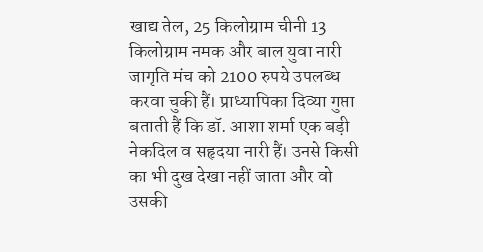खाद्य तेल, 25 किलोग्राम चीनी 13 किलोग्राम नमक और बाल युवा नारी जागृति मंच को 2100 रुपये उपलब्ध करवा चुकी हैं। प्राध्यापिका दिव्या गुप्ता बताती हैं कि डॉ. आशा शर्मा एक बड़ी नेकदिल व सहृदया नारी हैं। उनसे किसी का भी दुख देखा नहीं जाता और वो उसकी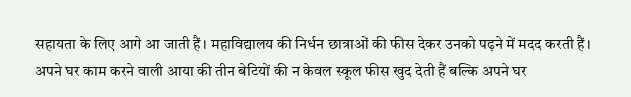सहायता के लिए आगे आ जाती हैं। महाविद्यालय की निर्धन छात्राओं की फीस देकर उनको पढ़ने में मदद करती हैं। अपने घर काम करने वाली आया की तीन बेटियों की न केवल स्कूल फीस खुद देती हैं बल्कि अपने घर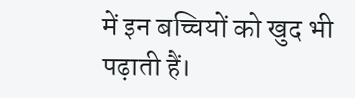में इन बच्चियों को खुद भी पढ़ाती हैं।